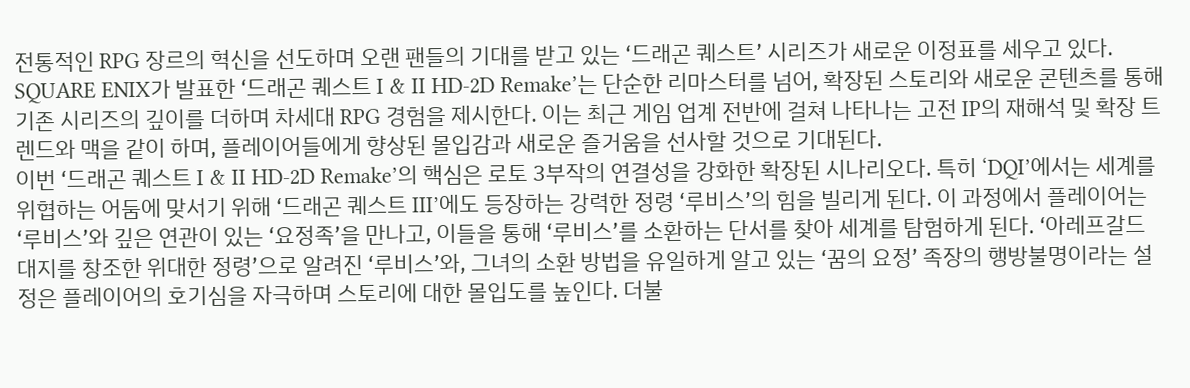전통적인 RPG 장르의 혁신을 선도하며 오랜 팬들의 기대를 받고 있는 ‘드래곤 퀘스트’ 시리즈가 새로운 이정표를 세우고 있다. SQUARE ENIX가 발표한 ‘드래곤 퀘스트 I & II HD-2D Remake’는 단순한 리마스터를 넘어, 확장된 스토리와 새로운 콘텐츠를 통해 기존 시리즈의 깊이를 더하며 차세대 RPG 경험을 제시한다. 이는 최근 게임 업계 전반에 걸쳐 나타나는 고전 IP의 재해석 및 확장 트렌드와 맥을 같이 하며, 플레이어들에게 향상된 몰입감과 새로운 즐거움을 선사할 것으로 기대된다.
이번 ‘드래곤 퀘스트 I & II HD-2D Remake’의 핵심은 로토 3부작의 연결성을 강화한 확장된 시나리오다. 특히 ‘DQI’에서는 세계를 위협하는 어둠에 맞서기 위해 ‘드래곤 퀘스트 III’에도 등장하는 강력한 정령 ‘루비스’의 힘을 빌리게 된다. 이 과정에서 플레이어는 ‘루비스’와 깊은 연관이 있는 ‘요정족’을 만나고, 이들을 통해 ‘루비스’를 소환하는 단서를 찾아 세계를 탐험하게 된다. ‘아레프갈드 대지를 창조한 위대한 정령’으로 알려진 ‘루비스’와, 그녀의 소환 방법을 유일하게 알고 있는 ‘꿈의 요정’ 족장의 행방불명이라는 설정은 플레이어의 호기심을 자극하며 스토리에 대한 몰입도를 높인다. 더불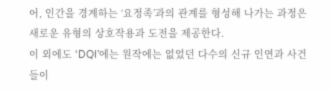어, 인간을 경계하는 ‘요정족’과의 관계를 형성해 나가는 과정은 새로운 유형의 상호작용과 도전을 제공한다.
이 외에도 ‘DQI’에는 원작에는 없었던 다수의 신규 인연과 사건들이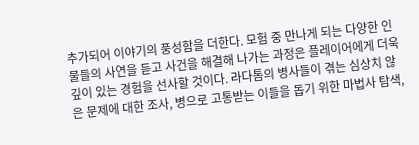추가되어 이야기의 풍성함을 더한다. 모험 중 만나게 되는 다양한 인물들의 사연을 듣고 사건을 해결해 나가는 과정은 플레이어에게 더욱 깊이 있는 경험을 선사할 것이다. 라다톰의 병사들이 겪는 심상치 않은 문제에 대한 조사, 병으로 고통받는 이들을 돕기 위한 마법사 탐색,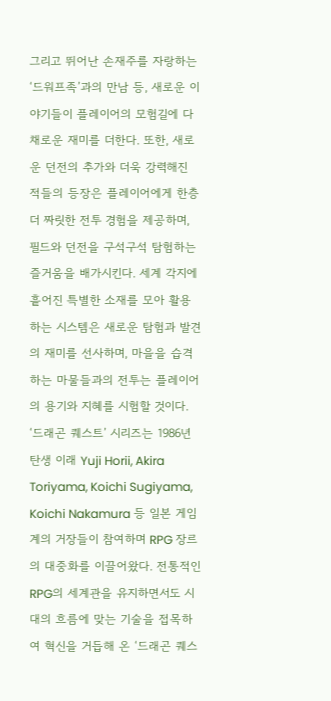그리고 뛰어난 손재주를 자랑하는 ‘드워프족’과의 만남 등, 새로운 이야기들이 플레이어의 모험길에 다채로운 재미를 더한다. 또한, 새로운 던전의 추가와 더욱 강력해진 적들의 등장은 플레이어에게 한층 더 짜릿한 전투 경험을 제공하며, 필드와 던전을 구석구석 탐험하는 즐거움을 배가시킨다. 세계 각지에 흩어진 특별한 소재를 모아 활용하는 시스템은 새로운 탐험과 발견의 재미를 선사하며, 마을을 습격하는 마물들과의 전투는 플레이어의 용기와 지혜를 시험할 것이다.
‘드래곤 퀘스트’ 시리즈는 1986년 탄생 이래 Yuji Horii, Akira Toriyama, Koichi Sugiyama, Koichi Nakamura 등 일본 게임계의 거장들이 참여하며 RPG 장르의 대중화를 이끌어왔다. 전통적인 RPG의 세계관을 유지하면서도 시대의 흐름에 맞는 기술을 접목하여 혁신을 거듭해 온 ‘드래곤 퀘스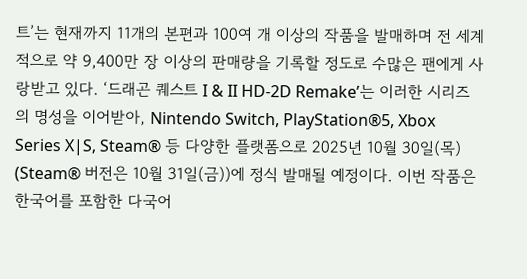트’는 현재까지 11개의 본편과 100여 개 이상의 작품을 발매하며 전 세계적으로 약 9,400만 장 이상의 판매량을 기록할 정도로 수많은 팬에게 사랑받고 있다. ‘드래곤 퀘스트 I & II HD-2D Remake’는 이러한 시리즈의 명성을 이어받아, Nintendo Switch, PlayStation®5, Xbox Series X|S, Steam® 등 다양한 플랫폼으로 2025년 10월 30일(목) (Steam® 버전은 10월 31일(금))에 정식 발매될 예정이다. 이번 작품은 한국어를 포함한 다국어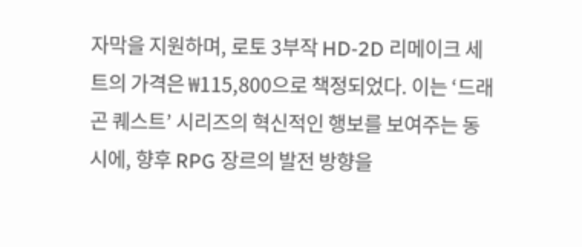자막을 지원하며, 로토 3부작 HD-2D 리메이크 세트의 가격은 ₩115,800으로 책정되었다. 이는 ‘드래곤 퀘스트’ 시리즈의 혁신적인 행보를 보여주는 동시에, 향후 RPG 장르의 발전 방향을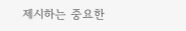제시하는 중요한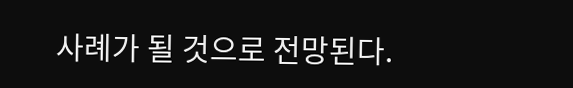사례가 될 것으로 전망된다.